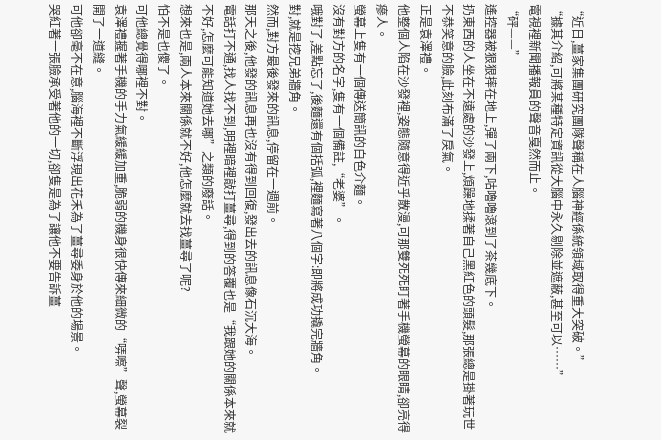“近日,薑家集團研究團隊聲稱在人腦神經係統領域取得重大突破。”
“據其介紹,可將某種特定資訊從大腦中永久剔除並遮蔽,甚至可以……”
電視裡新聞播報員的聲音戛然而止。
“砰——”
遙控器被狠狠摔在地上,彈了兩下,咕嚕嚕滾到了茶幾底下。
扔東西的人坐在不遠處的沙發上,煩躁地揉著自己黑紅色的頭髮,那張總是掛著玩世不恭笑意的臉,此刻布滿了戾氣。
正是袁澤禮。
他整個人陷在沙發裡,姿態隨意得近乎散漫,可那雙死死盯著手機螢幕的眼睛,卻亮得瘮人。
螢幕上隻有一個傳送簡訊的白色介麵。
沒有對方的名字,隻有一個備註,“老婆”。
哦對了,差點忘了,後麵還有個括弧,裡麵寫著八個字:即將成功撬完牆角。
對,就是挖兄弟牆角。
然而,對方最後發來的訊息,停留在一週前。
那天之後,他發的訊息再也沒有得到回復,發出去的訊息像石沉大海。
電話打不通,找人找不到,明裡暗裡敲打薑尋,得到的答覆也是“我跟她的關係本來就不好,怎麼可能知道她去哪”之類的廢話。
想來也是,兩人本來關係就不好,他怎麼就去找薑尋了呢?
怕不是也傻了。
可他總覺得哪裡不對。
袁澤禮握著手機的手力氣緩緩加重,脆弱的機身很快傳來細微的“哢嚓”聲,螢幕裂開了一道縫。
可他卻毫不在意,腦海裡不斷浮現出花禾為了薑尋委身於他的場景。
哭紅著一張臉承受著他的一切,卻隻是為了讓他不要告訴薑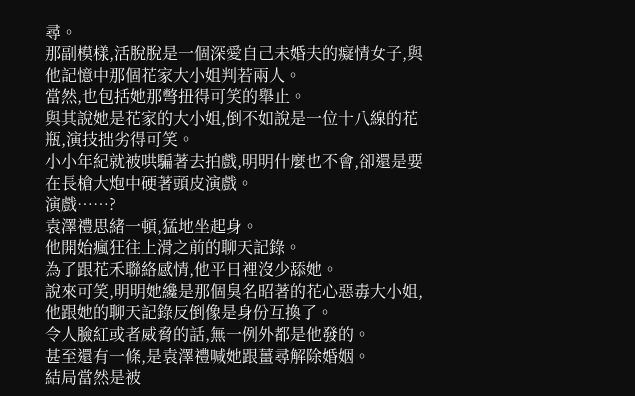尋。
那副模樣,活脫脫是一個深愛自己未婚夫的癡情女子,與他記憶中那個花家大小姐判若兩人。
當然,也包括她那彆扭得可笑的舉止。
與其說她是花家的大小姐,倒不如說是一位十八線的花瓶,演技拙劣得可笑。
小小年紀就被哄騙著去拍戲,明明什麼也不會,卻還是要在長槍大炮中硬著頭皮演戲。
演戲……?
袁澤禮思緒一頓,猛地坐起身。
他開始瘋狂往上滑之前的聊天記錄。
為了跟花禾聯絡感情,他平日裡沒少舔她。
說來可笑,明明她纔是那個臭名昭著的花心惡毒大小姐,他跟她的聊天記錄反倒像是身份互換了。
令人臉紅或者威脅的話,無一例外都是他發的。
甚至還有一條,是袁澤禮喊她跟薑尋解除婚姻。
結局當然是被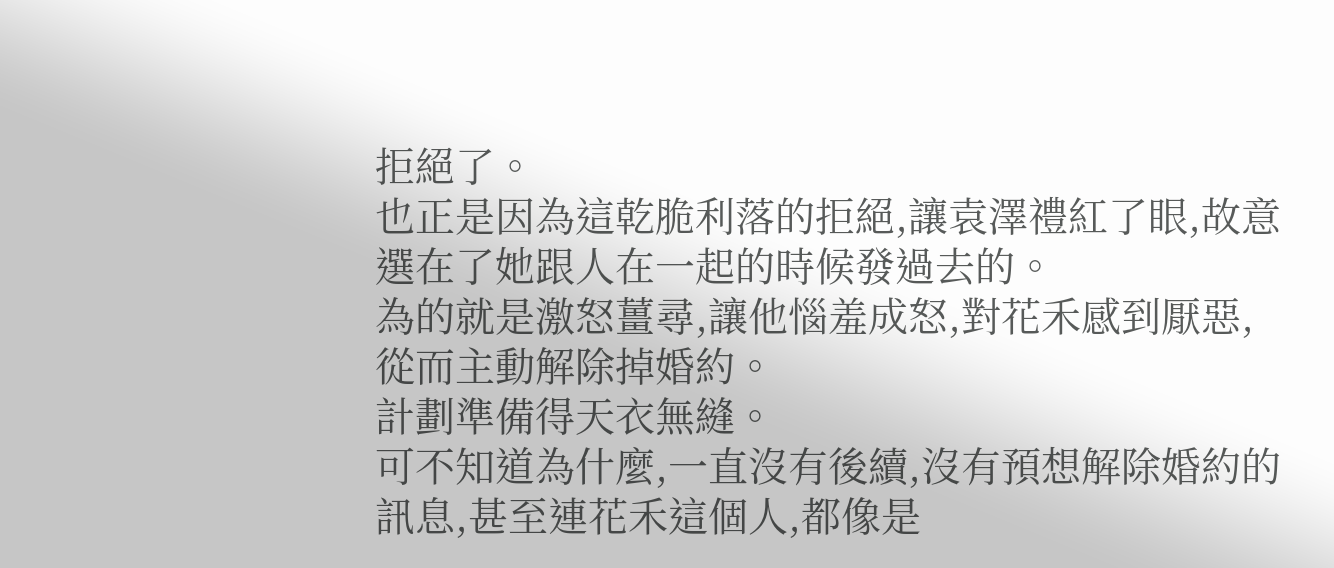拒絕了。
也正是因為這乾脆利落的拒絕,讓袁澤禮紅了眼,故意選在了她跟人在一起的時候發過去的。
為的就是激怒薑尋,讓他惱羞成怒,對花禾感到厭惡,從而主動解除掉婚約。
計劃準備得天衣無縫。
可不知道為什麼,一直沒有後續,沒有預想解除婚約的訊息,甚至連花禾這個人,都像是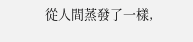從人間蒸發了一樣,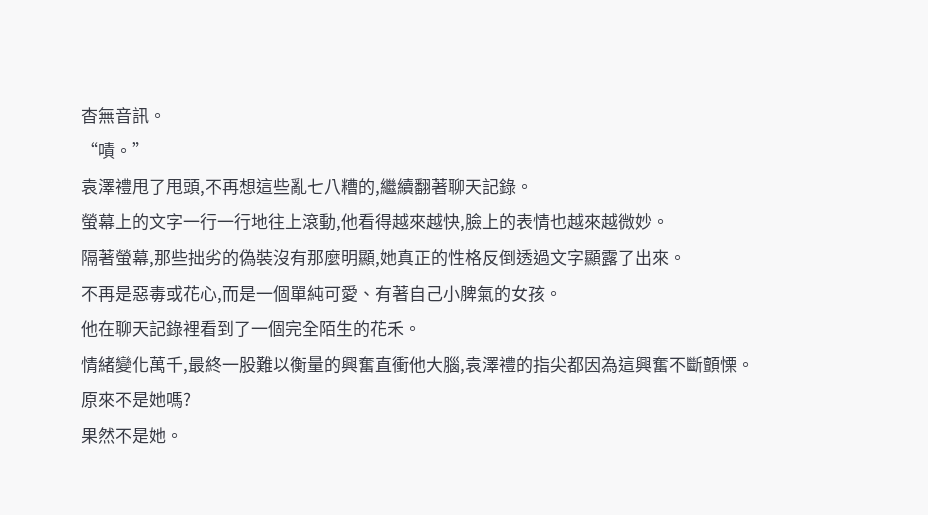杳無音訊。
“嘖。”
袁澤禮甩了甩頭,不再想這些亂七八糟的,繼續翻著聊天記錄。
螢幕上的文字一行一行地往上滾動,他看得越來越快,臉上的表情也越來越微妙。
隔著螢幕,那些拙劣的偽裝沒有那麼明顯,她真正的性格反倒透過文字顯露了出來。
不再是惡毒或花心,而是一個單純可愛、有著自己小脾氣的女孩。
他在聊天記錄裡看到了一個完全陌生的花禾。
情緒變化萬千,最終一股難以衡量的興奮直衝他大腦,袁澤禮的指尖都因為這興奮不斷顫慄。
原來不是她嗎?
果然不是她。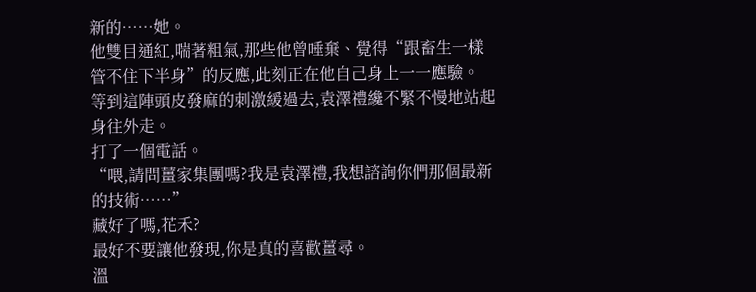新的……她。
他雙目通紅,喘著粗氣,那些他曾唾棄、覺得“跟畜生一樣管不住下半身”的反應,此刻正在他自己身上一一應驗。
等到這陣頭皮發麻的刺激緩過去,袁澤禮纔不緊不慢地站起身往外走。
打了一個電話。
“喂,請問薑家集團嗎?我是袁澤禮,我想諮詢你們那個最新的技術……”
藏好了嗎,花禾?
最好不要讓他發現,你是真的喜歡薑尋。
溫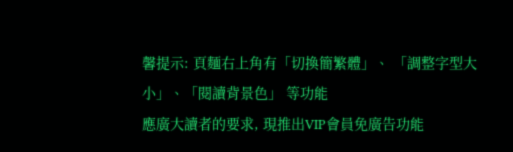馨提示: 頁麵右上角有「切換簡繁體」、 「調整字型大小」、「閱讀背景色」 等功能
應廣大讀者的要求, 現推出VIP會員免廣告功能